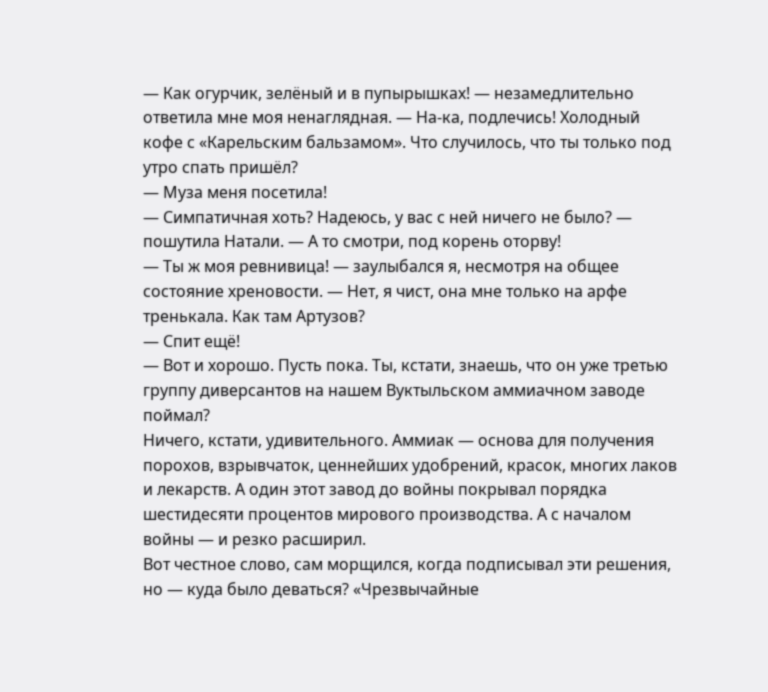— Как огурчик, зелёный и в пупырышках! — незамедлительно ответила мне моя ненаглядная. — На-ка, подлечись! Холодный кофе с «Карельским бальзамом». Что случилось, что ты только под утро спать пришёл?
— Муза меня посетила!
— Симпатичная хоть? Надеюсь, у вас с ней ничего не было? — пошутила Натали. — А то смотри, под корень оторву!
— Ты ж моя ревнивица! — заулыбался я, несмотря на общее состояние хреновости. — Нет, я чист, она мне только на арфе тренькала. Как там Артузов?
— Спит ещё!
— Вот и хорошо. Пусть пока. Ты, кстати, знаешь, что он уже третью группу диверсантов на нашем Вуктыльском аммиачном заводе поймал?
Ничего, кстати, удивительного. Аммиак — основа для получения порохов, взрывчаток, ценнейших удобрений, красок, многих лаков и лекарств. А один этот завод до войны покрывал порядка шестидесяти процентов мирового производства. А с началом войны — и резко расширил.
Вот честное слово, сам морщился, когда подписывал эти решения, но — куда было деваться? «Чрезвычайные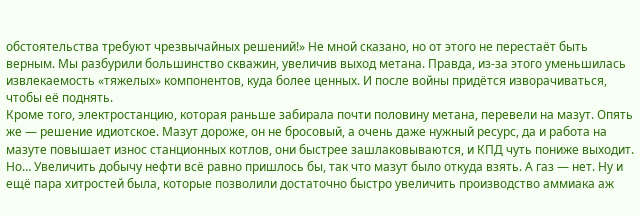обстоятельства требуют чрезвычайных решений!» Не мной сказано, но от этого не перестаёт быть верным. Мы разбурили большинство скважин, увеличив выход метана. Правда, из-за этого уменьшилась извлекаемость «тяжелых» компонентов, куда более ценных. И после войны придётся изворачиваться, чтобы её поднять.
Кроме того, электростанцию, которая раньше забирала почти половину метана, перевели на мазут. Опять же — решение идиотское. Мазут дороже, он не бросовый, а очень даже нужный ресурс, да и работа на мазуте повышает износ станционных котлов, они быстрее зашлаковываются, и КПД чуть пониже выходит. Но… Увеличить добычу нефти всё равно пришлось бы, так что мазут было откуда взять. А газ — нет. Ну и ещё пара хитростей была, которые позволили достаточно быстро увеличить производство аммиака аж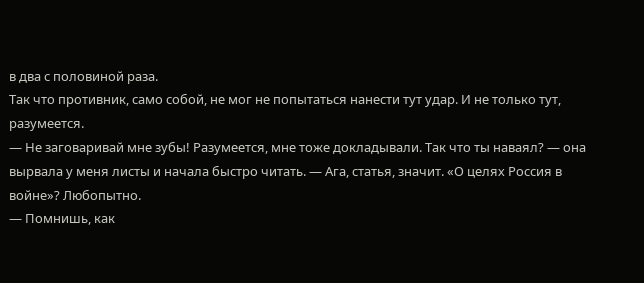в два с половиной раза.
Так что противник, само собой, не мог не попытаться нанести тут удар. И не только тут, разумеется.
— Не заговаривай мне зубы! Разумеется, мне тоже докладывали. Так что ты наваял? — она вырвала у меня листы и начала быстро читать. — Ага, статья, значит. «О целях Россия в войне»? Любопытно.
— Помнишь, как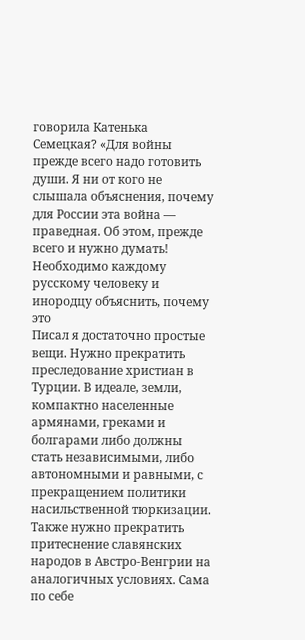говорила Катенька Семецкая? «Для войны прежде всего надо готовить души. Я ни от кого не слышала объяснения, почему для России эта война — праведная. Об этом, прежде всего и нужно думать! Необходимо каждому русскому человеку и инородцу объяснить, почему это
Писал я достаточно простые вещи. Нужно прекратить преследование христиан в Турции. В идеале, земли, компактно населенные армянами, греками и болгарами либо должны стать независимыми, либо автономными и равными, с прекращением политики насильственной тюркизации. Также нужно прекратить притеснение славянских народов в Австро-Венгрии на аналогичных условиях. Сама по себе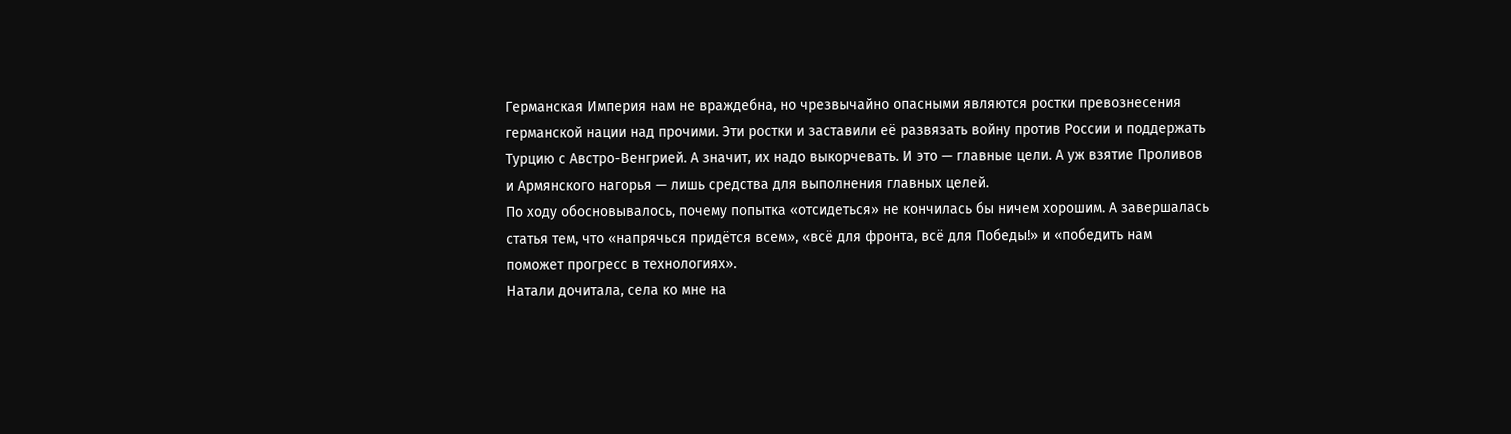Германская Империя нам не враждебна, но чрезвычайно опасными являются ростки превознесения германской нации над прочими. Эти ростки и заставили её развязать войну против России и поддержать Турцию с Австро-Венгрией. А значит, их надо выкорчевать. И это — главные цели. А уж взятие Проливов и Армянского нагорья — лишь средства для выполнения главных целей.
По ходу обосновывалось, почему попытка «отсидеться» не кончилась бы ничем хорошим. А завершалась статья тем, что «напрячься придётся всем», «всё для фронта, всё для Победы!» и «победить нам поможет прогресс в технологиях».
Натали дочитала, села ко мне на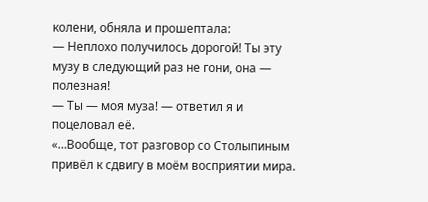колени, обняла и прошептала:
— Неплохо получилось дорогой! Ты эту музу в следующий раз не гони, она — полезная!
— Ты — моя муза! — ответил я и поцеловал её.
«…Вообще, тот разговор со Столыпиным привёл к сдвигу в моём восприятии мира.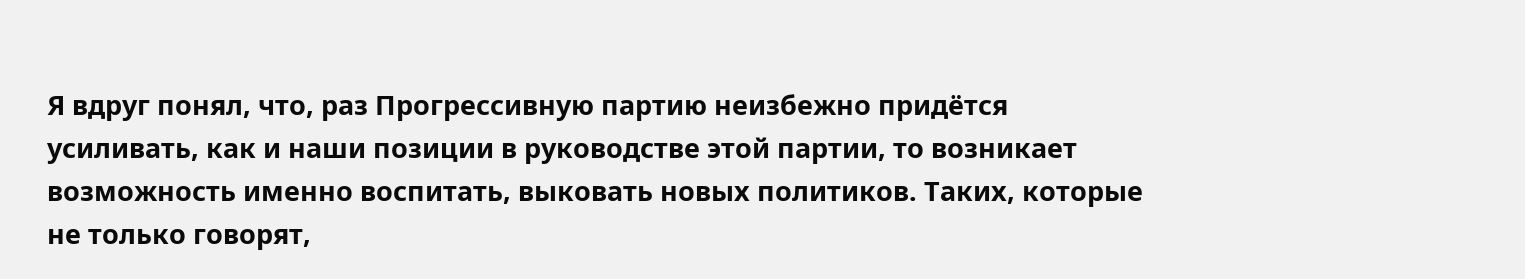Я вдруг понял, что, раз Прогрессивную партию неизбежно придётся усиливать, как и наши позиции в руководстве этой партии, то возникает возможность именно воспитать, выковать новых политиков. Таких, которые не только говорят,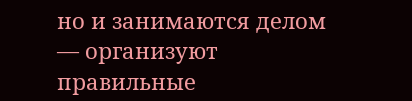но и занимаются делом — организуют правильные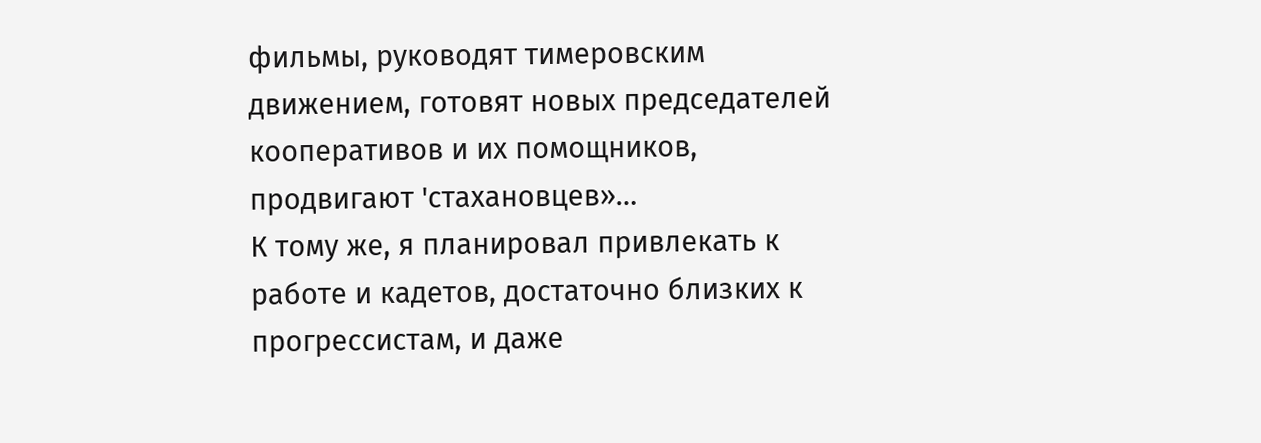фильмы, руководят тимеровским движением, готовят новых председателей кооперативов и их помощников, продвигают 'стахановцев»…
К тому же, я планировал привлекать к работе и кадетов, достаточно близких к прогрессистам, и даже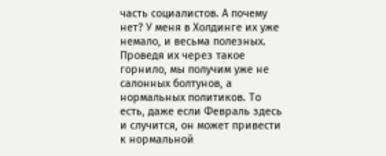часть социалистов. А почему нет? У меня в Холдинге их уже немало, и весьма полезных.
Проведя их через такое горнило, мы получим уже не салонных болтунов, а нормальных политиков. То есть, даже если Февраль здесь и случится, он может привести к нормальной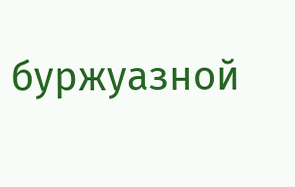буржуазной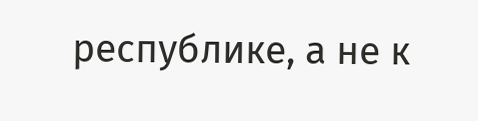республике, а не к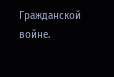Гражданской войне.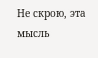Не скрою, эта мысль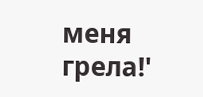меня грела!'